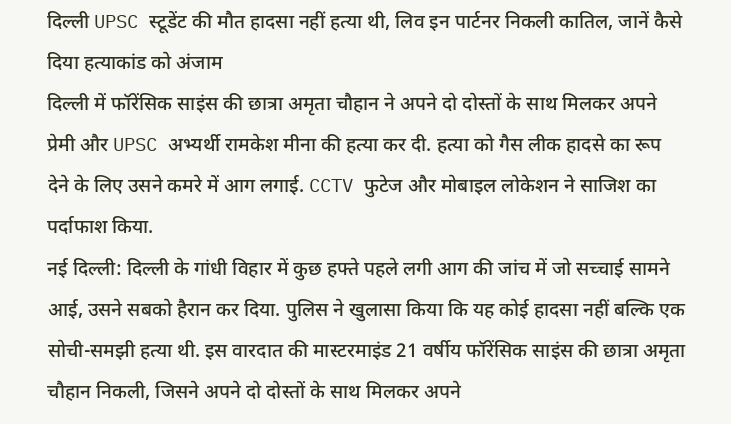दिल्ली UPSC स्टूडेंट की मौत हादसा नहीं हत्या थी, लिव इन पार्टनर निकली कातिल, जानें कैसे दिया हत्याकांड को अंजाम
दिल्ली में फॉरेंसिक साइंस की छात्रा अमृता चौहान ने अपने दो दोस्तों के साथ मिलकर अपने प्रेमी और UPSC अभ्यर्थी रामकेश मीना की हत्या कर दी. हत्या को गैस लीक हादसे का रूप देने के लिए उसने कमरे में आग लगाई. CCTV फुटेज और मोबाइल लोकेशन ने साजिश का पर्दाफाश किया.
नई दिल्ली: दिल्ली के गांधी विहार में कुछ हफ्ते पहले लगी आग की जांच में जो सच्चाई सामने आई, उसने सबको हैरान कर दिया. पुलिस ने खुलासा किया कि यह कोई हादसा नहीं बल्कि एक सोची-समझी हत्या थी. इस वारदात की मास्टरमाइंड 21 वर्षीय फॉरेंसिक साइंस की छात्रा अमृता चौहान निकली, जिसने अपने दो दोस्तों के साथ मिलकर अपने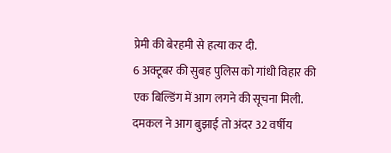प्रेमी की बेरहमी से हत्या कर दी.
6 अक्टूबर की सुबह पुलिस को गांधी विहार की एक बिल्डिंग में आग लगने की सूचना मिली. दमकल ने आग बुझाई तो अंदर 32 वर्षीय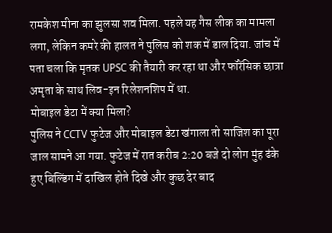रामकेश मीना का झुलसा शव मिला. पहले यह गैस लीक का मामला लगा, लेकिन कमरे की हालत ने पुलिस को शक में डाल दिया. जांच में पता चला कि मृतक UPSC की तैयारी कर रहा था और फॉरेंसिक छात्रा अमृता के साथ लिव-इन रिलेशनशिप में था.
मोबाइल डेटा में क्या मिला?
पुलिस ने CCTV फुटेज और मोबाइल डेटा खंगाला तो साजिश का पूरा जाल सामने आ गया. फुटेज में रात करीब 2:20 बजे दो लोग मुंह ढंके हुए बिल्डिंग में दाखिल होते दिखे और कुछ देर बाद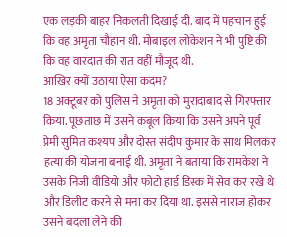एक लड़की बाहर निकलती दिखाई दी. बाद में पहचान हुई कि वह अमृता चौहान थी. मोबाइल लोकेशन ने भी पुष्टि की कि वह वारदात की रात वहीं मौजूद थी.
आखिर क्यों उठाया ऐसा कदम?
18 अक्टूबर को पुलिस ने अमृता को मुरादाबाद से गिरफ्तार किया. पूछताछ में उसने कबूल किया कि उसने अपने पूर्व प्रेमी सुमित कश्यप और दोस्त संदीप कुमार के साथ मिलकर हत्या की योजना बनाई थी. अमृता ने बताया कि रामकेश ने उसके निजी वीडियो और फोटो हार्ड डिस्क में सेव कर रखे थे और डिलीट करने से मना कर दिया था. इससे नाराज होकर उसने बदला लेने की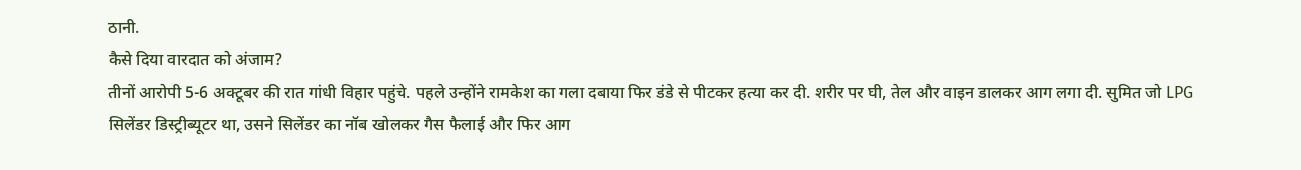ठानी.
कैसे दिया वारदात को अंजाम?
तीनों आरोपी 5-6 अक्टूबर की रात गांधी विहार पहुंचे. पहले उन्होंने रामकेश का गला दबाया फिर डंडे से पीटकर हत्या कर दी. शरीर पर घी, तेल और वाइन डालकर आग लगा दी. सुमित जो LPG सिलेंडर डिस्ट्रीब्यूटर था, उसने सिलेंडर का नॉब खोलकर गैस फैलाई और फिर आग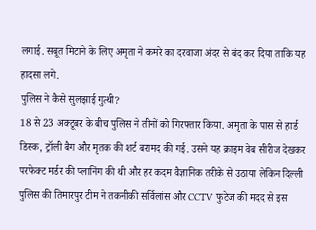लगाई. सबूत मिटाने के लिए अमृता ने कमरे का दरवाजा अंदर से बंद कर दिया ताकि यह हादसा लगे.
पुलिस ने कैसे सुलझाई गुत्थी?
18 से 23 अक्टूबर के बीच पुलिस ने तीनों को गिरफ्तार किया. अमृता के पास से हार्ड डिस्क, ट्रॉली बैग और मृतक की शर्ट बरामद की गई. उसने यह क्राइम वेब सीरीज देखकर परफेक्ट मर्डर की प्लानिंग की थी और हर कदम वैज्ञानिक तरीके से उठाया लेकिन दिल्ली पुलिस की तिमारपुर टीम ने तकनीकी सर्विलांस और CCTV फुटेज की मदद से इस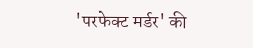'परफेक्ट मर्डर' की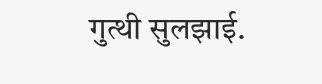गुत्थी सुलझाई.